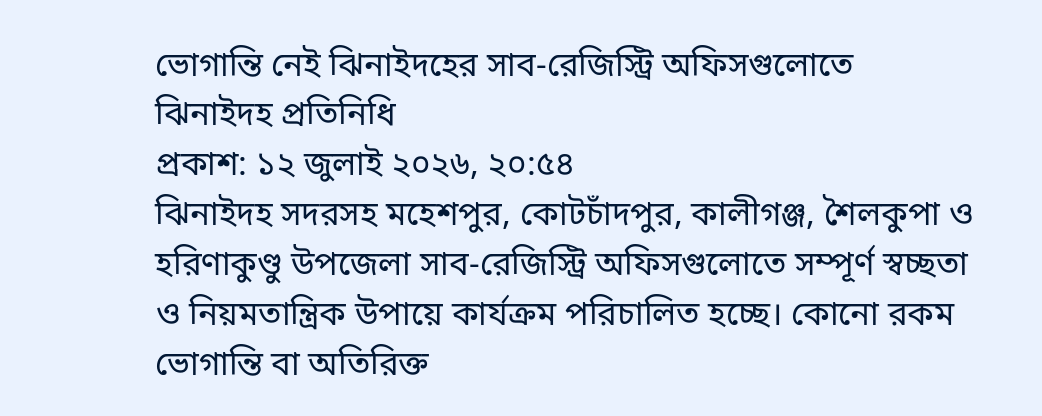ভোগান্তি নেই ঝিনাইদহের সাব-রেজিস্ট্রি অফিসগুলোতে
ঝিনাইদহ প্রতিনিধি
প্রকাশ: ১২ জুলাই ২০২৬, ২০:৫৪
ঝিনাইদহ সদরসহ মহেশপুর, কোটচাঁদপুর, কালীগঞ্জ, শৈলকুপা ও হরিণাকুণ্ডু উপজেলা সাব-রেজিস্ট্রি অফিসগুলোতে সম্পূর্ণ স্বচ্ছতা ও নিয়মতান্ত্রিক উপায়ে কার্যক্রম পরিচালিত হচ্ছে। কোনো রকম ভোগান্তি বা অতিরিক্ত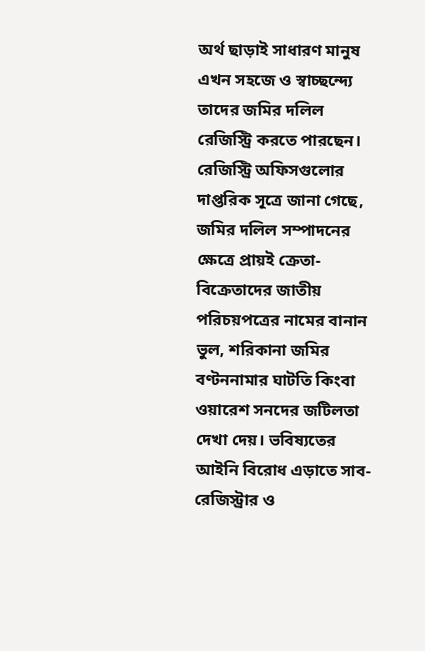অর্থ ছাড়াই সাধারণ মানুষ এখন সহজে ও স্বাচ্ছন্দ্যে তাদের জমির দলিল রেজিস্ট্রি করতে পারছেন।
রেজিস্ট্রি অফিসগুলোর দাপ্তরিক সূত্রে জানা গেছে, জমির দলিল সম্পাদনের ক্ষেত্রে প্রায়ই ক্রেতা-বিক্রেতাদের জাতীয় পরিচয়পত্রের নামের বানান ভুল, শরিকানা জমির বণ্টননামার ঘাটতি কিংবা ওয়ারেশ সনদের জটিলতা দেখা দেয়। ভবিষ্যতের আইনি বিরোধ এড়াতে সাব-রেজিস্ট্রার ও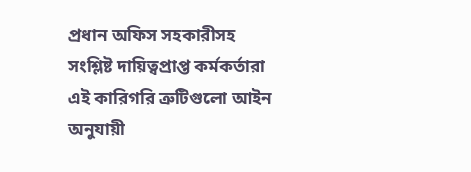প্রধান অফিস সহকারীসহ সংশ্লিষ্ট দায়িত্বপ্রাপ্ত কর্মকর্তারা এই কারিগরি ত্রুটিগুলো আইন অনুযায়ী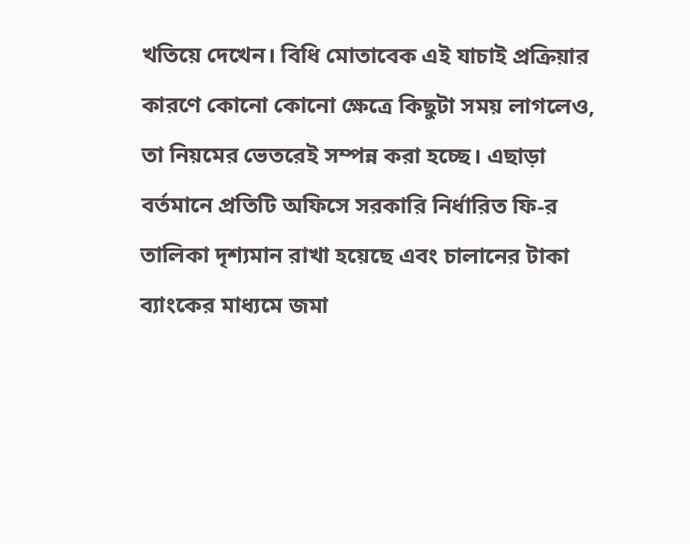খতিয়ে দেখেন। বিধি মোতাবেক এই যাচাই প্রক্রিয়ার কারণে কোনো কোনো ক্ষেত্রে কিছুটা সময় লাগলেও, তা নিয়মের ভেতরেই সম্পন্ন করা হচ্ছে। এছাড়া বর্তমানে প্রতিটি অফিসে সরকারি নির্ধারিত ফি-র তালিকা দৃশ্যমান রাখা হয়েছে এবং চালানের টাকা ব্যাংকের মাধ্যমে জমা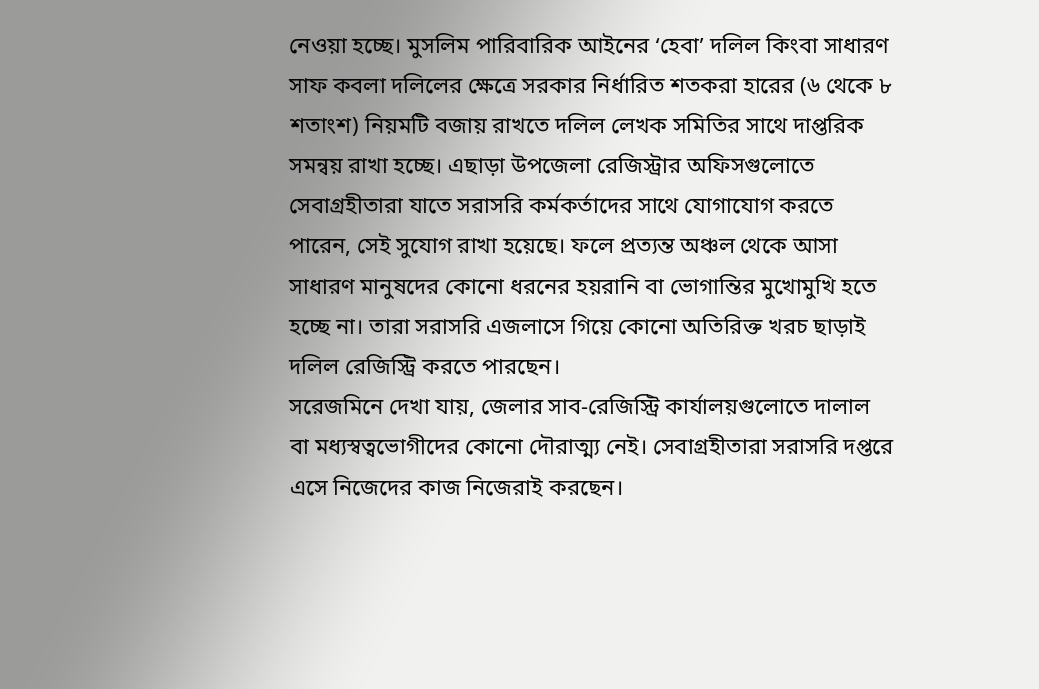নেওয়া হচ্ছে। মুসলিম পারিবারিক আইনের ‘হেবা’ দলিল কিংবা সাধারণ সাফ কবলা দলিলের ক্ষেত্রে সরকার নির্ধারিত শতকরা হারের (৬ থেকে ৮ শতাংশ) নিয়মটি বজায় রাখতে দলিল লেখক সমিতির সাথে দাপ্তরিক সমন্বয় রাখা হচ্ছে। এছাড়া উপজেলা রেজিস্ট্রার অফিসগুলোতে সেবাগ্রহীতারা যাতে সরাসরি কর্মকর্তাদের সাথে যোগাযোগ করতে পারেন, সেই সুযোগ রাখা হয়েছে। ফলে প্রত্যন্ত অঞ্চল থেকে আসা সাধারণ মানুষদের কোনো ধরনের হয়রানি বা ভোগান্তির মুখোমুখি হতে হচ্ছে না। তারা সরাসরি এজলাসে গিয়ে কোনো অতিরিক্ত খরচ ছাড়াই দলিল রেজিস্ট্রি করতে পারছেন।
সরেজমিনে দেখা যায়, জেলার সাব-রেজিস্ট্রি কার্যালয়গুলোতে দালাল বা মধ্যস্বত্বভোগীদের কোনো দৌরাত্ম্য নেই। সেবাগ্রহীতারা সরাসরি দপ্তরে এসে নিজেদের কাজ নিজেরাই করছেন।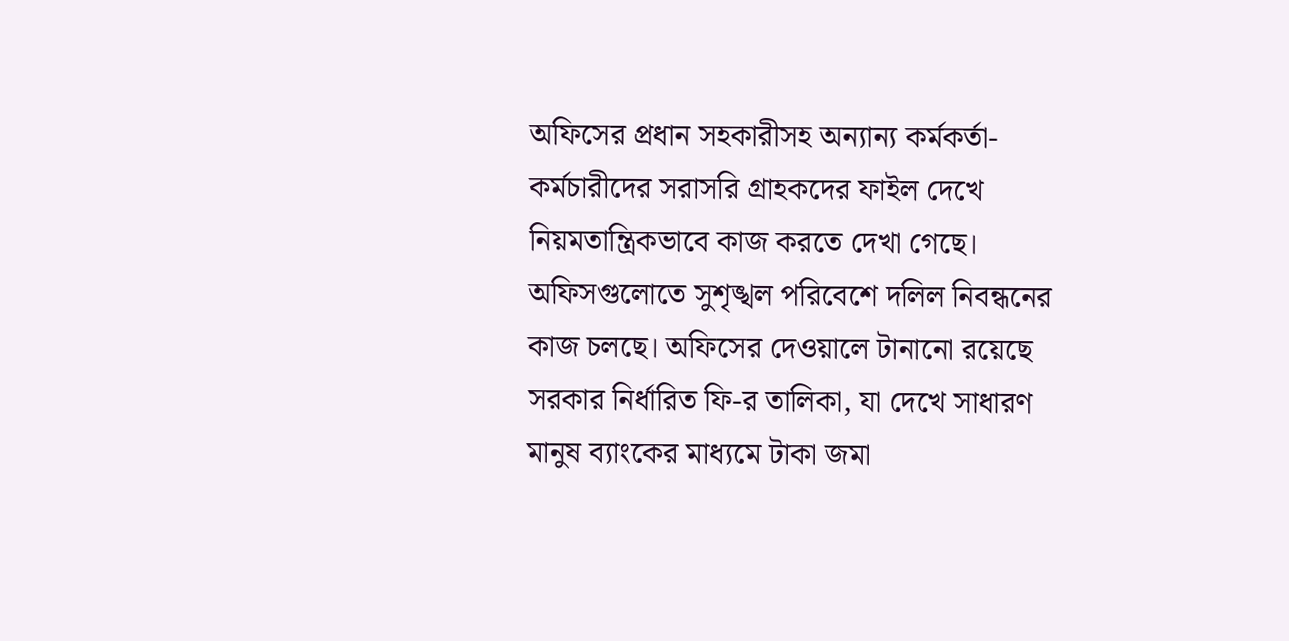অফিসের প্রধান সহকারীসহ অন্যান্য কর্মকর্তা-কর্মচারীদের সরাসরি গ্রাহকদের ফাইল দেখে নিয়মতান্ত্রিকভাবে কাজ করতে দেখা গেছে। অফিসগুলোতে সুশৃঙ্খল পরিবেশে দলিল নিবন্ধনের কাজ চলছে। অফিসের দেওয়ালে টানানো রয়েছে সরকার নির্ধারিত ফি-র তালিকা, যা দেখে সাধারণ মানুষ ব্যাংকের মাধ্যমে টাকা জমা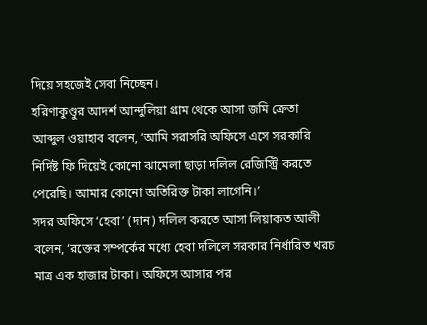দিয়ে সহজেই সেবা নিচ্ছেন।
হরিণাকুণ্ডুর আদর্শ আন্দুলিয়া গ্রাম থেকে আসা জমি ক্রেতা আব্দুল ওয়াহাব বলেন, ‘আমি সরাসরি অফিসে এসে সরকারি নির্দিষ্ট ফি দিয়েই কোনো ঝামেলা ছাড়া দলিল রেজিস্ট্রি করতে পেরেছি। আমার কোনো অতিরিক্ত টাকা লাগেনি।’
সদর অফিসে ‘হেবা’ (দান) দলিল করতে আসা লিয়াকত আলী বলেন, ‘রক্তের সম্পর্কের মধ্যে হেবা দলিলে সরকার নির্ধারিত খরচ মাত্র এক হাজার টাকা। অফিসে আসার পর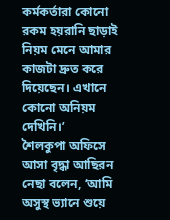কর্মকর্তারা কোনো রকম হয়রানি ছাড়াই নিয়ম মেনে আমার কাজটা দ্রুত করে দিয়েছেন। এখানে কোনো অনিয়ম দেখিনি।’
শৈলকুপা অফিসে আসা বৃদ্ধা আছিরন নেছা বলেন, ‘আমি অসুস্থ ভ্যানে শুয়ে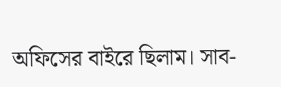অফিসের বাইরে ছিলাম। সাব-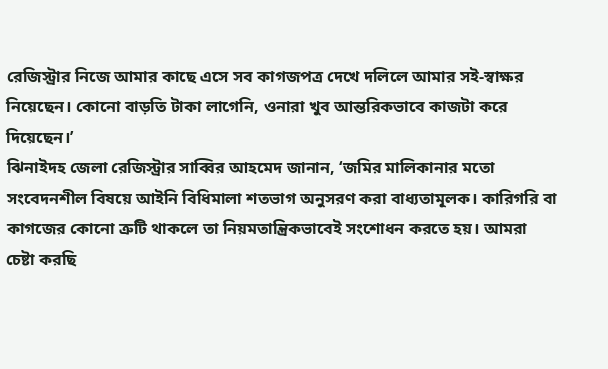রেজিস্ট্রার নিজে আমার কাছে এসে সব কাগজপত্র দেখে দলিলে আমার সই-স্বাক্ষর নিয়েছেন। কোনো বাড়তি টাকা লাগেনি, ওনারা খুব আন্তরিকভাবে কাজটা করে দিয়েছেন।’
ঝিনাইদহ জেলা রেজিস্ট্রার সাব্বির আহমেদ জানান, ‘জমির মালিকানার মতো সংবেদনশীল বিষয়ে আইনি বিধিমালা শতভাগ অনুসরণ করা বাধ্যতামূলক। কারিগরি বা কাগজের কোনো ত্রুটি থাকলে তা নিয়মতান্ত্রিকভাবেই সংশোধন করতে হয়। আমরা চেষ্টা করছি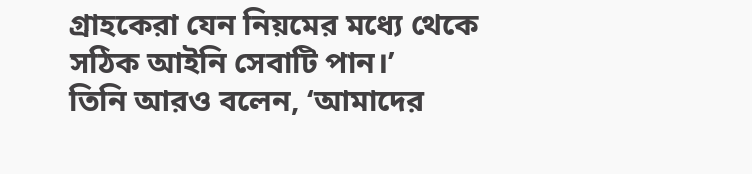গ্রাহকেরা যেন নিয়মের মধ্যে থেকে সঠিক আইনি সেবাটি পান।’
তিনি আরও বলেন, ‘আমাদের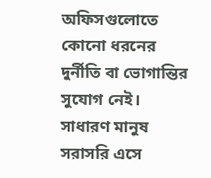অফিসগুলোতে কোনো ধরনের দুর্নীতি বা ভোগান্তির সুযোগ নেই। সাধারণ মানুষ সরাসরি এসে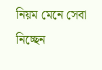নিয়ম মেনে সেবা নিচ্ছেন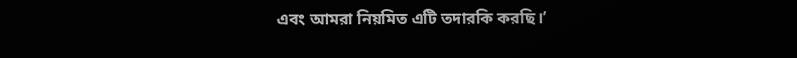এবং আমরা নিয়মিত এটি তদারকি করছি।’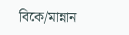বিকে/মান্নান